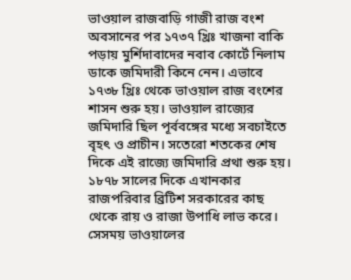ভাওয়াল রাজবাড়ি গাজী রাজ বংশ অবসানের পর ১৭৩৭ খ্রিঃ খাজনা বাকি পড়ায় মুর্শিদাবাদের নবাব কোর্টে নিলাম ডাকে জমিদারী কিনে নেন। এভাবে ১৭৩৮ খ্রিঃ থেকে ভাওয়াল রাজ বংশের শাসন শুরু হয়। ভাওয়াল রাজ্যের জমিদারি ছিল পূর্ববঙ্গের মধ্যে সবচাইতে বৃহৎ ও প্রাচীন। সতেরো শতকের শেষ দিকে এই রাজ্যে জমিদারি প্রথা শুরু হয়। ১৮৭৮ সালের দিকে এখানকার রাজপরিবার ব্রিটিশ সরকারের কাছ থেকে রায় ও রাজা উপাধি লাভ করে। সেসময় ভাওয়ালের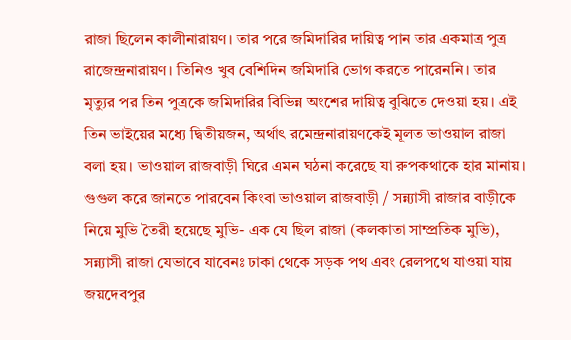রাজা ছিলেন কালীনারায়ণ। তার পরে জমিদারির দায়িত্ব পান তার একমাত্র পুত্র রাজেন্দ্রনারায়ণ। তিনিও খুব বেশিদিন জমিদারি ভোগ করতে পারেননি। তার মৃত্যুর পর তিন পুত্রকে জমিদারির বিভিন্ন অংশের দায়িত্ব বুঝিতে দেওয়া হয়। এই তিন ভাইয়ের মধ্যে দ্বিতীয়জন, অর্থাৎ রমেন্দ্রনারায়ণকেই মূলত ভাওয়াল রাজা বলা হয়। ভাওয়াল রাজবাড়ী ঘিরে এমন ঘঠনা করেছে যা রুপকথাকে হার মানায়। গুগুল করে জানতে পারবেন কিংবা ভাওয়াল রাজবাড়ী / সন্ন্যাসী রাজার বাড়ীকে নিয়ে মুভি তৈরী হয়েছে মুভি- এক যে ছিল রাজা (কলকাতা সাম্প্রতিক মুভি), সন্ন্যাসী রাজা যেভাবে যাবেনঃ ঢাকা থেকে সড়ক পথ এবং রেলপথে যাওয়া যায় জয়দেবপুর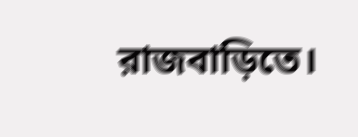রাজবাড়িতে।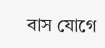বাস যোগে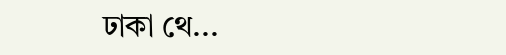ঢাকা থে...